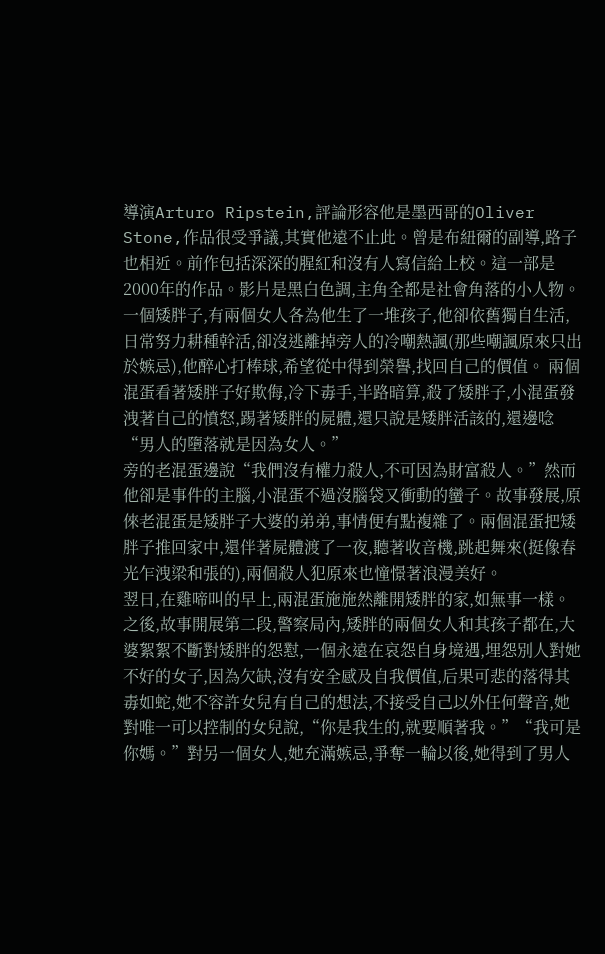導演Arturo Ripstein,評論形容他是墨西哥的Oliver Stone,作品很受爭議,其實他遠不止此。曾是布紐爾的副導,路子也相近。前作包括深深的腥紅和沒有人寫信給上校。這一部是2000年的作品。影片是黑白色調,主角全都是社會角落的小人物。一個矮胖子,有兩個女人各為他生了一堆孩子,他卻依舊獨自生活,日常努力耕種幹活,卻沒逃離掉旁人的冷嘲熱諷(那些嘲諷原來只出於嫉忌),他醉心打棒球,希望從中得到榮譽,找回自己的價值。 兩個混蛋看著矮胖子好欺侮,冷下毒手,半路暗算,殺了矮胖子,小混蛋發洩著自己的憤怒,踢著矮胖的屍體,還只說是矮胖活該的,還邊唸“男人的墮落就是因為女人。”
旁的老混蛋邊說“我們沒有權力殺人,不可因為財富殺人。”然而他卻是事件的主腦,小混蛋不過沒腦袋又衝動的蠻子。故事發展,原倈老混蛋是矮胖子大婆的弟弟,事情便有點複雜了。兩個混蛋把矮胖子推回家中,還伴著屍體渡了一夜,聽著收音機,跳起舞來(挺像春光乍洩梁和張的),兩個殺人犯原來也憧憬著浪漫美好。
翌日,在雞啼叫的早上,兩混蛋施施然離開矮胖的家,如無事一樣。之後,故事開展第二段,警察局內,矮胖的兩個女人和其孩子都在,大婆絮絮不斷對矮胖的怨懟,一個永遠在哀怨自身境遇,埋怨別人對她不好的女子,因為欠缺,沒有安全感及自我價值,后果可悲的落得其毒如蛇,她不容許女兒有自己的想法,不接受自己以外任何聲音,她對唯一可以控制的女兒說,“你是我生的,就要順著我。”“我可是你媽。”對另一個女人,她充滿嫉忌,爭奪一輪以後,她得到了男人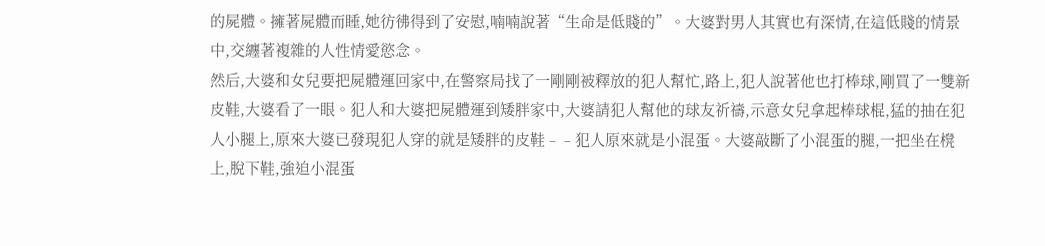的屍體。擁著屍體而睡,她彷彿得到了安慰,喃喃說著“生命是低賤的”。大婆對男人其實也有深情,在這低賤的情景中,交纏著複雜的人性情愛慾念。
然后,大婆和女兒要把屍體運回家中,在警察局找了一剛剛被釋放的犯人幫忙,路上,犯人說著他也打棒球,剛買了一雙新皮鞋,大婆看了一眼。犯人和大婆把屍體運到矮胖家中,大婆請犯人幫他的球友祈禱,示意女兒拿起棒球棍,猛的抽在犯人小腿上,原來大婆已發現犯人穿的就是矮胖的皮鞋﹣﹣犯人原來就是小混蛋。大婆敲斷了小混蛋的腿,一把坐在櫈上,脫下鞋,強迫小混蛋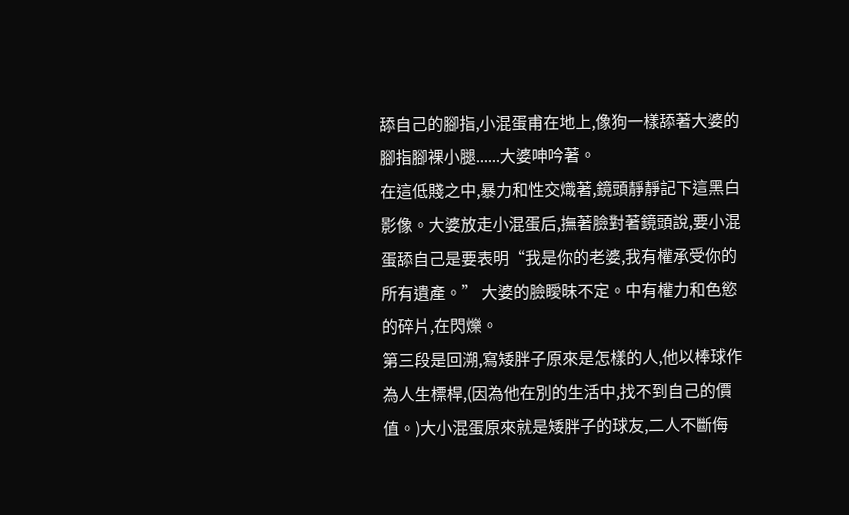舔自己的腳指,小混蛋甫在地上,像狗一樣舔著大婆的腳指腳裸小腿......大婆呻吟著。
在這低賤之中,暴力和性交熾著,鏡頭靜靜記下這黑白影像。大婆放走小混蛋后,撫著臉對著鏡頭說,要小混蛋舔自己是要表明“我是你的老婆,我有權承受你的所有遺產。” 大婆的臉瞹昧不定。中有權力和色慾的碎片,在閃爍。
第三段是回溯,寫矮胖子原來是怎樣的人,他以棒球作為人生標桿,(因為他在別的生活中,找不到自己的價值。)大小混蛋原來就是矮胖子的球友,二人不斷侮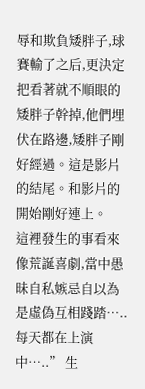辱和欺負矮胖子,球賽輸了之后,更決定把看著就不順眼的矮胖子幹掉,他們埋伏在路邊,矮胖子剛好經過。這是影片的結尾。和影片的開始剛好連上。
這裡發生的事看來像荒誕喜劇,當中愚昧自私嫉忌自以為是虛偽互相踐踏…..每天都在上演中…..” 生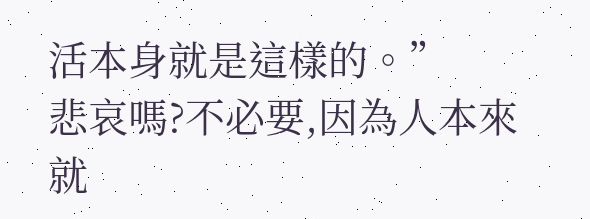活本身就是這樣的。”
悲哀嗎?不必要,因為人本來就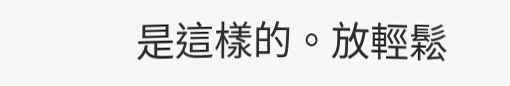是這樣的。放輕鬆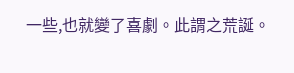一些,也就變了喜劇。此謂之荒誕。